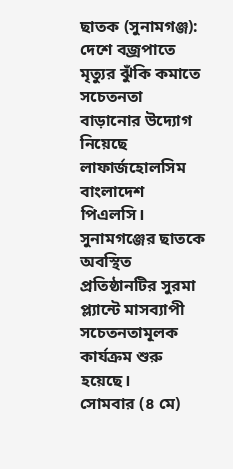ছাতক (সুনামগঞ্জ): দেশে বজ্রপাতে মৃত্যুর ঝুঁকি কমাতে সচেতনতা বাড়ানোর উদ্যোগ নিয়েছে লাফার্জহোলসিম বাংলাদেশ পিএলসি। সুনামগঞ্জের ছাতকে অবস্থিত প্রতিষ্ঠানটির সুরমা প্ল্যান্টে মাসব্যাপী সচেতনতামূলক কার্যক্রম শুরু হয়েছে।
সোমবার (৪ মে)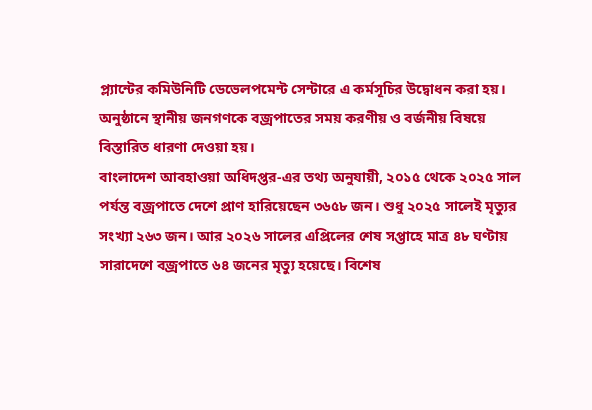প্ল্যান্টের কমিউনিটি ডেভেলপমেন্ট সেন্টারে এ কর্মসূচির উদ্বোধন করা হয়। অনুষ্ঠানে স্থানীয় জনগণকে বজ্রপাতের সময় করণীয় ও বর্জনীয় বিষয়ে বিস্তারিত ধারণা দেওয়া হয়।
বাংলাদেশ আবহাওয়া অধিদপ্তর-এর তথ্য অনুযায়ী, ২০১৫ থেকে ২০২৫ সাল পর্যন্ত বজ্রপাতে দেশে প্রাণ হারিয়েছেন ৩৬৫৮ জন। শুধু ২০২৫ সালেই মৃত্যুর সংখ্যা ২৬৩ জন। আর ২০২৬ সালের এপ্রিলের শেষ সপ্তাহে মাত্র ৪৮ ঘণ্টায় সারাদেশে বজ্রপাতে ৬৪ জনের মৃত্যু হয়েছে। বিশেষ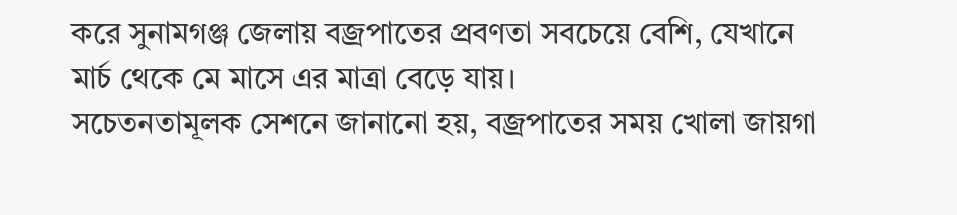করে সুনামগঞ্জ জেলায় বজ্রপাতের প্রবণতা সবচেয়ে বেশি, যেখানে মার্চ থেকে মে মাসে এর মাত্রা বেড়ে যায়।
সচেতনতামূলক সেশনে জানানো হয়, বজ্রপাতের সময় খোলা জায়গা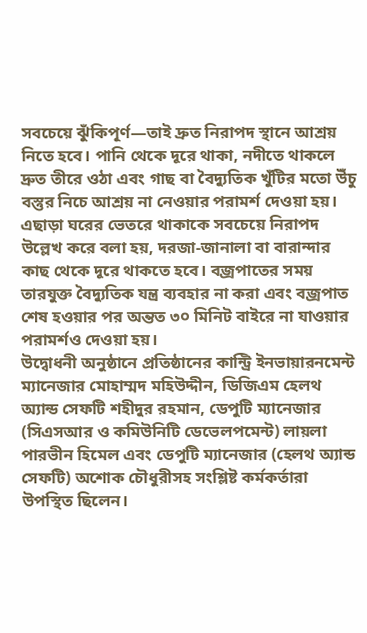সবচেয়ে ঝুঁকিপূর্ণ—তাই দ্রুত নিরাপদ স্থানে আশ্রয় নিতে হবে। পানি থেকে দূরে থাকা, নদীতে থাকলে দ্রুত তীরে ওঠা এবং গাছ বা বৈদ্যুতিক খুঁটির মতো উঁচু বস্তুর নিচে আশ্রয় না নেওয়ার পরামর্শ দেওয়া হয়।
এছাড়া ঘরের ভেতরে থাকাকে সবচেয়ে নিরাপদ উল্লেখ করে বলা হয়, দরজা-জানালা বা বারান্দার কাছ থেকে দূরে থাকতে হবে। বজ্রপাতের সময় তারযুক্ত বৈদ্যুতিক যন্ত্র ব্যবহার না করা এবং বজ্রপাত শেষ হওয়ার পর অন্তত ৩০ মিনিট বাইরে না যাওয়ার পরামর্শও দেওয়া হয়।
উদ্বোধনী অনুষ্ঠানে প্রতিষ্ঠানের কান্ট্রি ইনভায়ারনমেন্ট ম্যানেজার মোহাম্মদ মহিউদ্দীন, ডিজিএম হেলথ অ্যান্ড সেফটি শহীদুর রহমান, ডেপুটি ম্যানেজার (সিএসআর ও কমিউনিটি ডেভেলপমেন্ট) লায়লা পারভীন হিমেল এবং ডেপুটি ম্যানেজার (হেলথ অ্যান্ড সেফটি) অশোক চৌধুরীসহ সংশ্লিষ্ট কর্মকর্তারা উপস্থিত ছিলেন।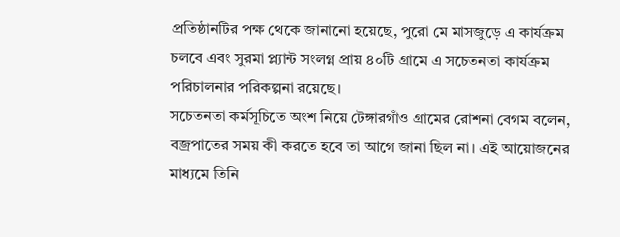প্রতিষ্ঠানটির পক্ষ থেকে জানানো হয়েছে, পুরো মে মাসজুড়ে এ কার্যক্রম চলবে এবং সুরমা প্ল্যান্ট সংলগ্ন প্রায় ৪০টি গ্রামে এ সচেতনতা কার্যক্রম পরিচালনার পরিকল্পনা রয়েছে।
সচেতনতা কর্মসূচিতে অংশ নিয়ে টেঙ্গারগাঁও গ্রামের রোশনা বেগম বলেন, বজ্রপাতের সময় কী করতে হবে তা আগে জানা ছিল না। এই আয়োজনের মাধ্যমে তিনি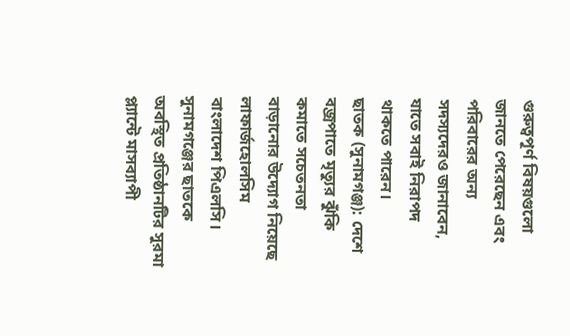গুরুত্বপূর্ণ বিষয়গুলো জানতে পেরেছেন এবং পরিবারের অন্য সদস্যদেরও জানাবেন, যাতে সবাই নিরাপদ থাকতে পারেন।
ছাতক (সুনামগঞ্জ): দেশে বজ্রপাতে মৃত্যুর ঝুঁকি কমাতে সচেতনতা বাড়ানোর উদ্যোগ নিয়েছে লাফার্জহোলসিম বাংলাদেশ পিএলসি। সুনামগঞ্জের ছাতকে অবস্থিত প্রতিষ্ঠানটির সুরমা প্ল্যান্টে মাসব্যাপী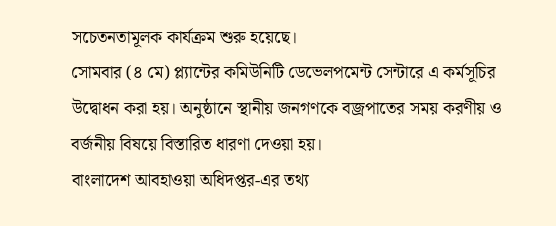সচেতনতামূলক কার্যক্রম শুরু হয়েছে।
সোমবার (৪ মে) প্ল্যান্টের কমিউনিটি ডেভেলপমেন্ট সেন্টারে এ কর্মসূচির উদ্বোধন করা হয়। অনুষ্ঠানে স্থানীয় জনগণকে বজ্রপাতের সময় করণীয় ও বর্জনীয় বিষয়ে বিস্তারিত ধারণা দেওয়া হয়।
বাংলাদেশ আবহাওয়া অধিদপ্তর-এর তথ্য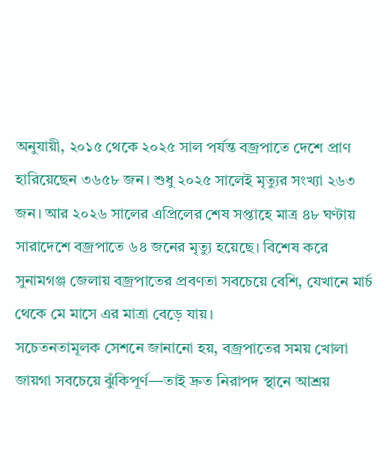অনুযায়ী, ২০১৫ থেকে ২০২৫ সাল পর্যন্ত বজ্রপাতে দেশে প্রাণ হারিয়েছেন ৩৬৫৮ জন। শুধু ২০২৫ সালেই মৃত্যুর সংখ্যা ২৬৩ জন। আর ২০২৬ সালের এপ্রিলের শেষ সপ্তাহে মাত্র ৪৮ ঘণ্টায় সারাদেশে বজ্রপাতে ৬৪ জনের মৃত্যু হয়েছে। বিশেষ করে সুনামগঞ্জ জেলায় বজ্রপাতের প্রবণতা সবচেয়ে বেশি, যেখানে মার্চ থেকে মে মাসে এর মাত্রা বেড়ে যায়।
সচেতনতামূলক সেশনে জানানো হয়, বজ্রপাতের সময় খোলা জায়গা সবচেয়ে ঝুঁকিপূর্ণ—তাই দ্রুত নিরাপদ স্থানে আশ্রয়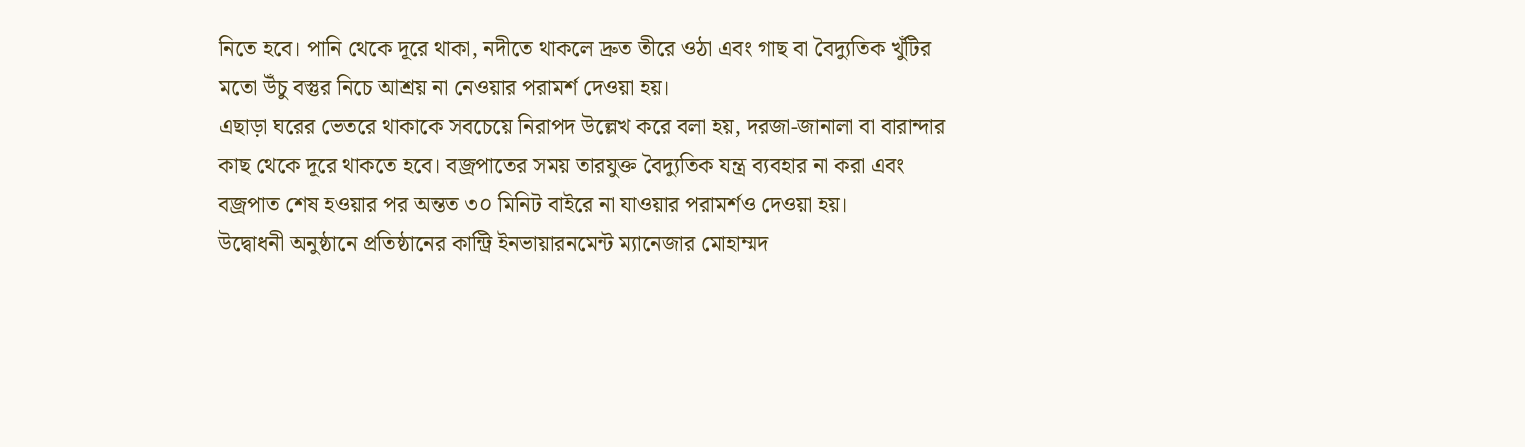নিতে হবে। পানি থেকে দূরে থাকা, নদীতে থাকলে দ্রুত তীরে ওঠা এবং গাছ বা বৈদ্যুতিক খুঁটির মতো উঁচু বস্তুর নিচে আশ্রয় না নেওয়ার পরামর্শ দেওয়া হয়।
এছাড়া ঘরের ভেতরে থাকাকে সবচেয়ে নিরাপদ উল্লেখ করে বলা হয়, দরজা-জানালা বা বারান্দার কাছ থেকে দূরে থাকতে হবে। বজ্রপাতের সময় তারযুক্ত বৈদ্যুতিক যন্ত্র ব্যবহার না করা এবং বজ্রপাত শেষ হওয়ার পর অন্তত ৩০ মিনিট বাইরে না যাওয়ার পরামর্শও দেওয়া হয়।
উদ্বোধনী অনুষ্ঠানে প্রতিষ্ঠানের কান্ট্রি ইনভায়ারনমেন্ট ম্যানেজার মোহাম্মদ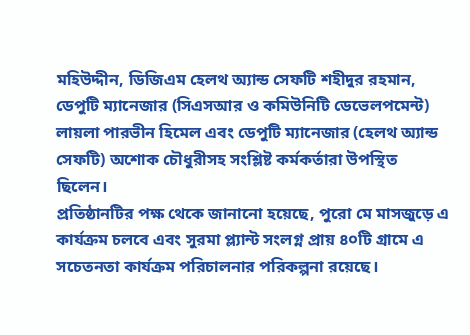মহিউদ্দীন, ডিজিএম হেলথ অ্যান্ড সেফটি শহীদুর রহমান, ডেপুটি ম্যানেজার (সিএসআর ও কমিউনিটি ডেভেলপমেন্ট) লায়লা পারভীন হিমেল এবং ডেপুটি ম্যানেজার (হেলথ অ্যান্ড সেফটি) অশোক চৌধুরীসহ সংশ্লিষ্ট কর্মকর্তারা উপস্থিত ছিলেন।
প্রতিষ্ঠানটির পক্ষ থেকে জানানো হয়েছে, পুরো মে মাসজুড়ে এ কার্যক্রম চলবে এবং সুরমা প্ল্যান্ট সংলগ্ন প্রায় ৪০টি গ্রামে এ সচেতনতা কার্যক্রম পরিচালনার পরিকল্পনা রয়েছে।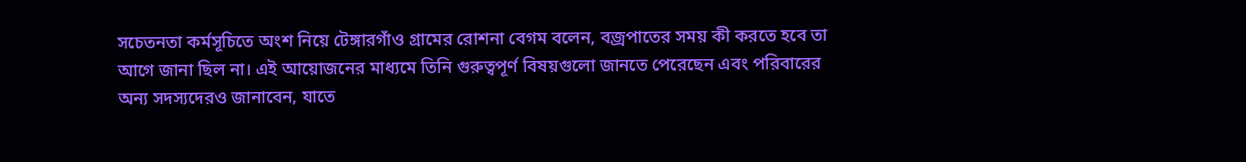সচেতনতা কর্মসূচিতে অংশ নিয়ে টেঙ্গারগাঁও গ্রামের রোশনা বেগম বলেন, বজ্রপাতের সময় কী করতে হবে তা আগে জানা ছিল না। এই আয়োজনের মাধ্যমে তিনি গুরুত্বপূর্ণ বিষয়গুলো জানতে পেরেছেন এবং পরিবারের অন্য সদস্যদেরও জানাবেন, যাতে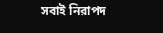সবাই নিরাপদ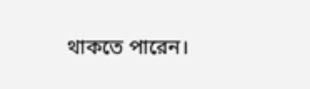থাকতে পারেন।